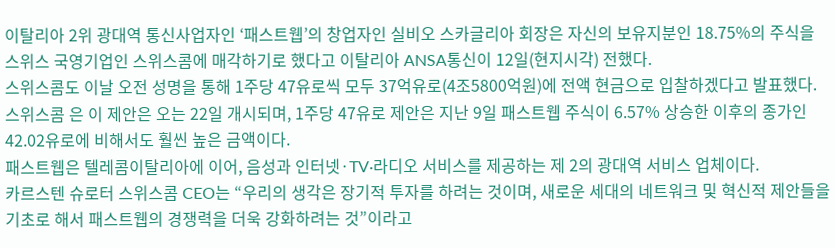이탈리아 2위 광대역 통신사업자인 ‘패스트웹’의 창업자인 실비오 스카글리아 회장은 자신의 보유지분인 18.75%의 주식을 스위스 국영기업인 스위스콤에 매각하기로 했다고 이탈리아 ANSA통신이 12일(현지시각) 전했다.
스위스콤도 이날 오전 성명을 통해 1주당 47유로씩 모두 37억유로(4조5800억원)에 전액 현금으로 입찰하겠다고 발표했다. 스위스콤 은 이 제안은 오는 22일 개시되며, 1주당 47유로 제안은 지난 9일 패스트웹 주식이 6.57% 상승한 이후의 종가인 42.02유로에 비해서도 훨씬 높은 금액이다.
패스트웹은 텔레콤이탈리아에 이어, 음성과 인터넷·TV·라디오 서비스를 제공하는 제 2의 광대역 서비스 업체이다.
카르스텐 슈로터 스위스콤 CEO는 “우리의 생각은 장기적 투자를 하려는 것이며, 새로운 세대의 네트워크 및 혁신적 제안들을 기초로 해서 패스트웹의 경쟁력을 더욱 강화하려는 것”이라고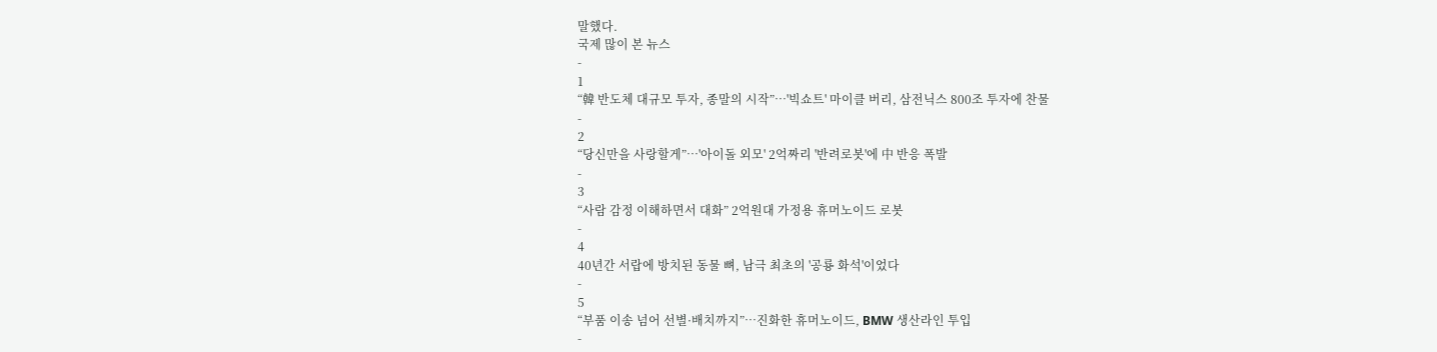말했다.
국제 많이 본 뉴스
-
1
“韓 반도체 대규모 투자, 종말의 시작”…'빅쇼트' 마이클 버리, 삼전닉스 800조 투자에 찬물
-
2
“당신만을 사랑할게”…'아이돌 외모' 2억짜리 '반려로봇'에 中 반응 폭발
-
3
“사람 감정 이해하면서 대화” 2억원대 가정용 휴머노이드 로봇
-
4
40년간 서랍에 방치된 동물 뼈, 남극 최초의 '공룡 화석'이었다
-
5
“부품 이송 넘어 선별·배치까지”…진화한 휴머노이드, BMW 생산라인 투입
-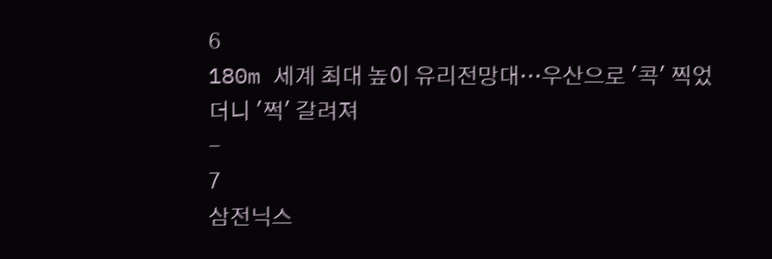6
180m 세계 최대 높이 유리전망대…우산으로 '콕' 찍었더니 '쩍' 갈려져
-
7
삼전닉스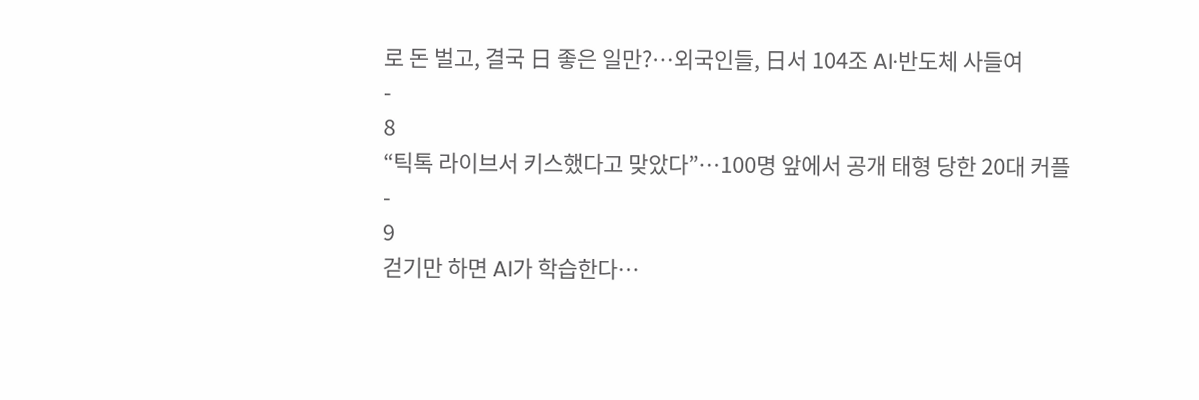로 돈 벌고, 결국 日 좋은 일만?…외국인들, 日서 104조 AI·반도체 사들여
-
8
“틱톡 라이브서 키스했다고 맞았다”…100명 앞에서 공개 태형 당한 20대 커플
-
9
걷기만 하면 AI가 학습한다…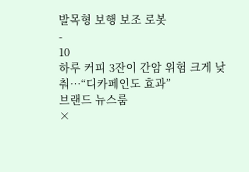발목형 보행 보조 로봇
-
10
하루 커피 3잔이 간암 위험 크게 낮춰…“디카페인도 효과”
브랜드 뉴스룸
×